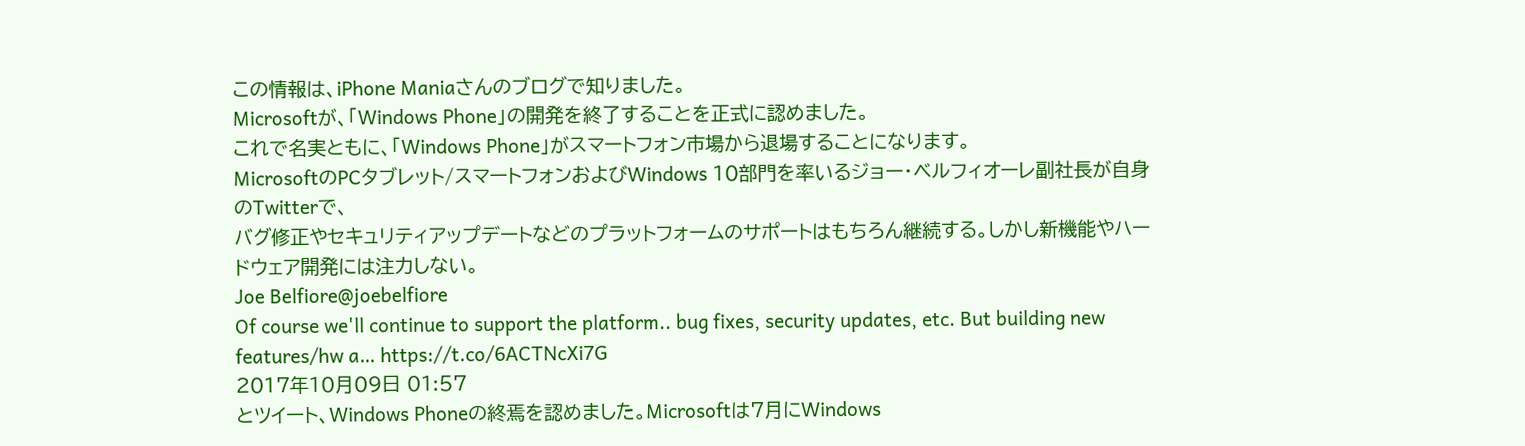この情報は、iPhone Maniaさんのブログで知りました。
Microsoftが、「Windows Phone」の開発を終了することを正式に認めました。
これで名実ともに、「Windows Phone」がスマートフォン市場から退場することになります。
MicrosoftのPCタブレット/スマートフォンおよびWindows 10部門を率いるジョー・ベルフィオーレ副社長が自身のTwitterで、
バグ修正やセキュリティアップデートなどのプラットフォームのサポートはもちろん継続する。しかし新機能やハードウェア開発には注力しない。
Joe Belfiore@joebelfiore
Of course we'll continue to support the platform.. bug fixes, security updates, etc. But building new features/hw a… https://t.co/6ACTNcXi7G
2017年10月09日 01:57
とツイート、Windows Phoneの終焉を認めました。Microsoftは7月にWindows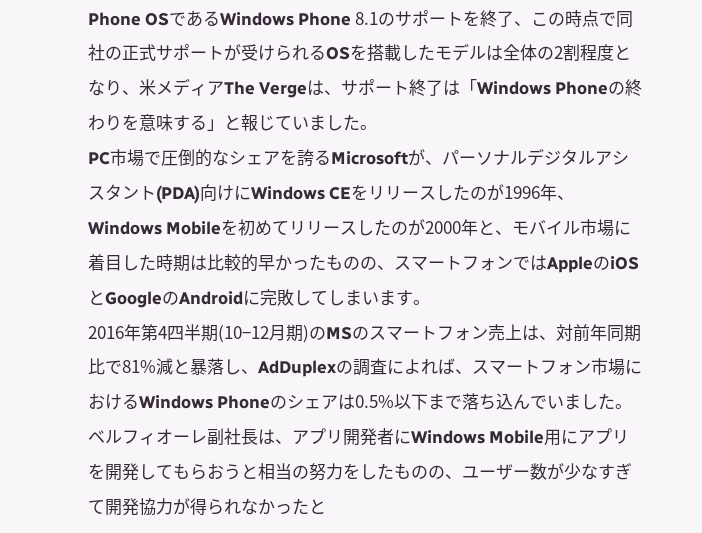Phone OSであるWindows Phone 8.1のサポートを終了、この時点で同社の正式サポートが受けられるOSを搭載したモデルは全体の2割程度となり、米メディアThe Vergeは、サポート終了は「Windows Phoneの終わりを意味する」と報じていました。
PC市場で圧倒的なシェアを誇るMicrosoftが、パーソナルデジタルアシスタント(PDA)向けにWindows CEをリリースしたのが1996年、Windows Mobileを初めてリリースしたのが2000年と、モバイル市場に着目した時期は比較的早かったものの、スマートフォンではAppleのiOSとGoogleのAndroidに完敗してしまいます。
2016年第4四半期(10−12月期)のMSのスマートフォン売上は、対前年同期比で81%減と暴落し、AdDuplexの調査によれば、スマートフォン市場におけるWindows Phoneのシェアは0.5%以下まで落ち込んでいました。
ベルフィオーレ副社長は、アプリ開発者にWindows Mobile用にアプリを開発してもらおうと相当の努力をしたものの、ユーザー数が少なすぎて開発協力が得られなかったと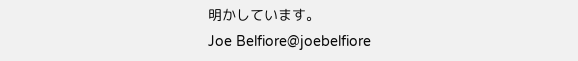明かしています。
Joe Belfiore@joebelfiore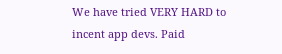We have tried VERY HARD to incent app devs. Paid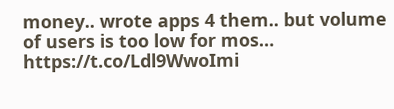money.. wrote apps 4 them.. but volume of users is too low for mos… https://t.co/Ldl9WwoImi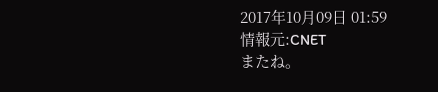2017年10月09日 01:59
情報元:CNET
またね。